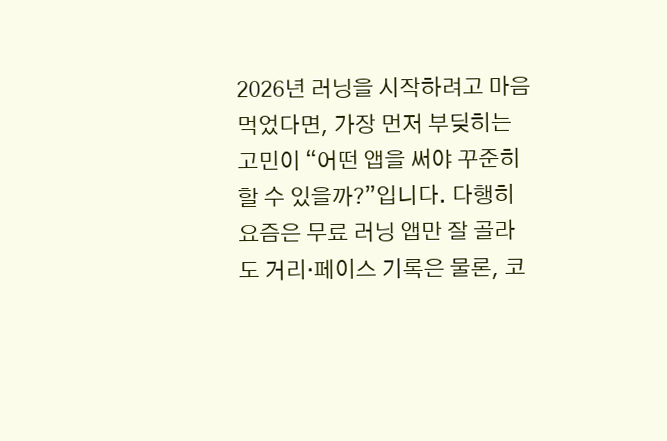2026년 러닝을 시작하려고 마음먹었다면, 가장 먼저 부딪히는 고민이 “어떤 앱을 써야 꾸준히 할 수 있을까?”입니다. 다행히 요즘은 무료 러닝 앱만 잘 골라도 거리·페이스 기록은 물론, 코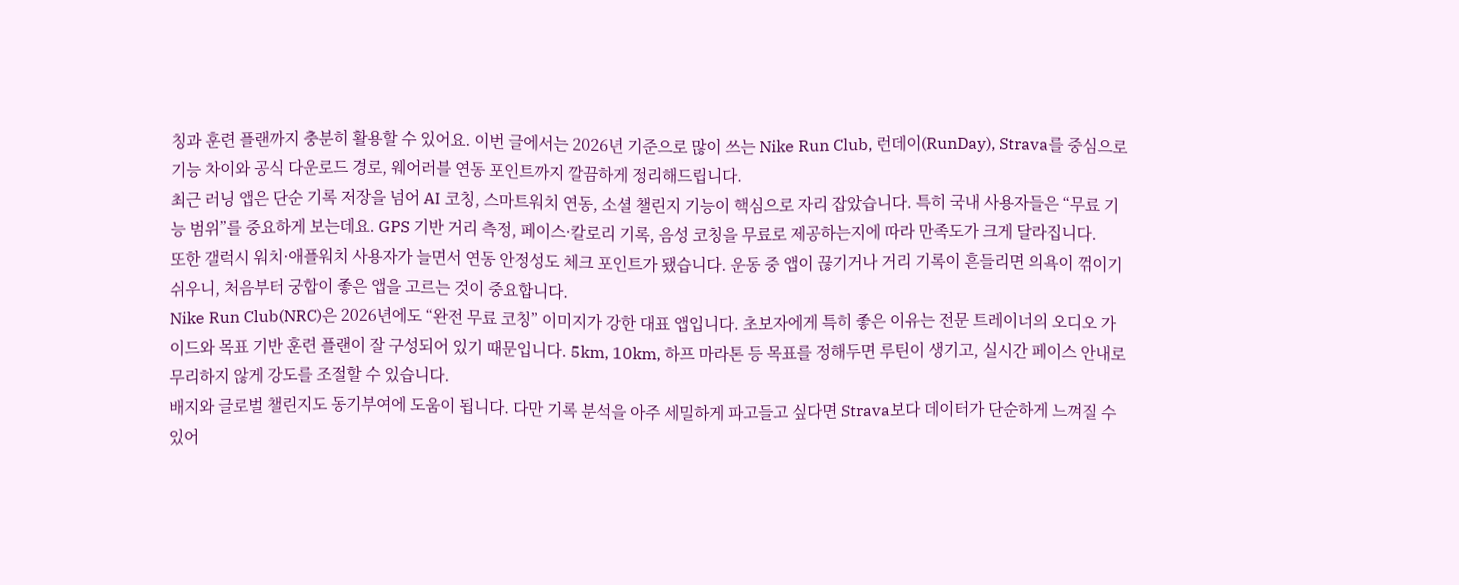칭과 훈련 플랜까지 충분히 활용할 수 있어요. 이번 글에서는 2026년 기준으로 많이 쓰는 Nike Run Club, 런데이(RunDay), Strava를 중심으로 기능 차이와 공식 다운로드 경로, 웨어러블 연동 포인트까지 깔끔하게 정리해드립니다.
최근 러닝 앱은 단순 기록 저장을 넘어 AI 코칭, 스마트워치 연동, 소셜 챌린지 기능이 핵심으로 자리 잡았습니다. 특히 국내 사용자들은 “무료 기능 범위”를 중요하게 보는데요. GPS 기반 거리 측정, 페이스·칼로리 기록, 음성 코칭을 무료로 제공하는지에 따라 만족도가 크게 달라집니다.
또한 갤럭시 워치·애플워치 사용자가 늘면서 연동 안정성도 체크 포인트가 됐습니다. 운동 중 앱이 끊기거나 거리 기록이 흔들리면 의욕이 꺾이기 쉬우니, 처음부터 궁합이 좋은 앱을 고르는 것이 중요합니다.
Nike Run Club(NRC)은 2026년에도 “완전 무료 코칭” 이미지가 강한 대표 앱입니다. 초보자에게 특히 좋은 이유는 전문 트레이너의 오디오 가이드와 목표 기반 훈련 플랜이 잘 구성되어 있기 때문입니다. 5km, 10km, 하프 마라톤 등 목표를 정해두면 루틴이 생기고, 실시간 페이스 안내로 무리하지 않게 강도를 조절할 수 있습니다.
배지와 글로벌 챌린지도 동기부여에 도움이 됩니다. 다만 기록 분석을 아주 세밀하게 파고들고 싶다면 Strava보다 데이터가 단순하게 느껴질 수 있어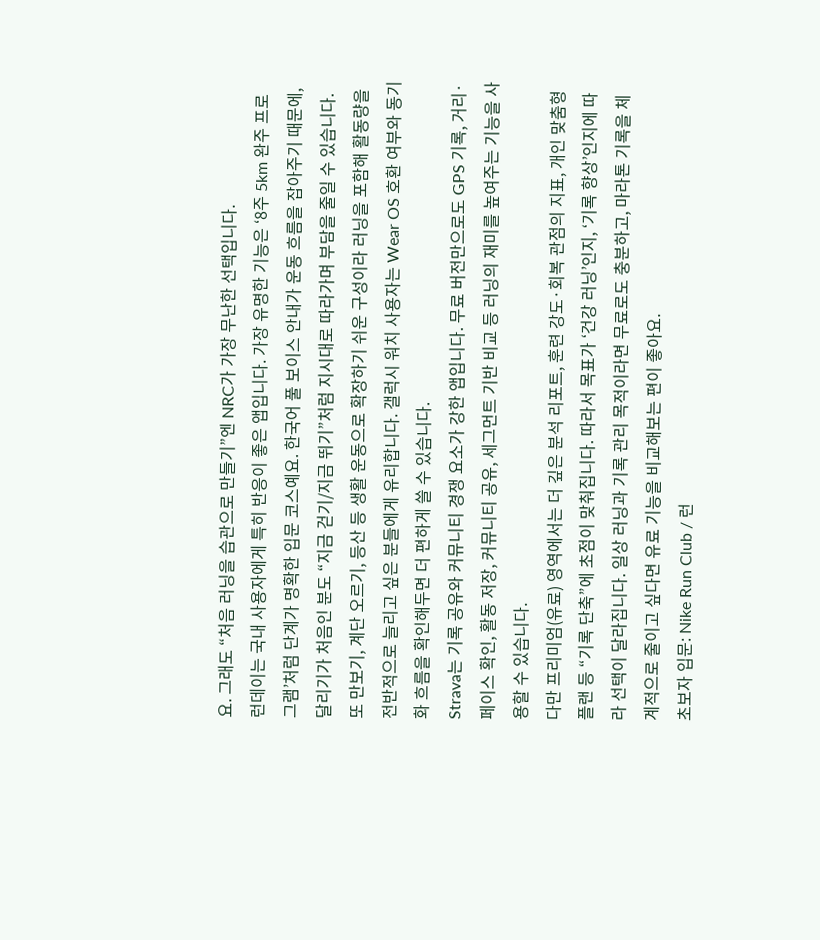요. 그래도 “처음 러닝을 습관으로 만들기”엔 NRC가 가장 무난한 선택입니다.
런데이는 국내 사용자에게 특히 반응이 좋은 앱입니다. 가장 유명한 기능은 ‘8주 5km 완주 프로그램’처럼 단계가 명확한 입문 코스예요. 한국어 풀 보이스 안내가 운동 흐름을 잡아주기 때문에, 달리기가 처음인 분도 “지금 걷기/지금 뛰기”처럼 지시대로 따라가며 부담을 줄일 수 있습니다.
또 만보기, 계단 오르기, 등산 등 생활 운동으로 확장하기 쉬운 구성이라 러닝을 포함해 활동량을 전반적으로 늘리고 싶은 분들에게 유리합니다. 갤럭시 워치 사용자는 Wear OS 호환 여부와 동기화 흐름을 확인해두면 더 편하게 쓸 수 있습니다.
Strava는 기록 공유와 커뮤니티 경쟁 요소가 강한 앱입니다. 무료 버전만으로도 GPS 기록, 거리·페이스 확인, 활동 저장, 커뮤니티 공유, 세그먼트 기반 비교 등 러닝의 재미를 높여주는 기능을 사용할 수 있습니다.
다만 프리미엄(유료) 영역에서는 더 깊은 분석 리포트, 훈련 강도·회복 관점의 지표, 개인 맞춤형 플랜 등 “기록 단축”에 초점이 맞춰집니다. 따라서 목표가 ‘건강 러닝’인지, ‘기록 향상’인지에 따라 선택이 달라집니다. 일상 러닝과 기록 관리 목적이라면 무료로도 충분하고, 마라톤 기록을 체계적으로 줄이고 싶다면 유료 기능을 비교해보는 편이 좋아요.
초보자 입문: Nike Run Club / 런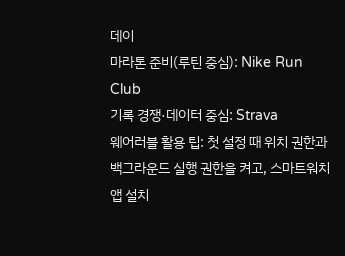데이
마라톤 준비(루틴 중심): Nike Run Club
기록 경쟁·데이터 중심: Strava
웨어러블 활용 팁: 첫 설정 때 위치 권한과 백그라운드 실행 권한을 켜고, 스마트워치 앱 설치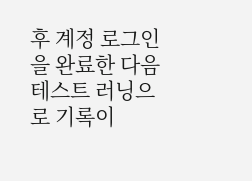후 계정 로그인을 완료한 다음 테스트 러닝으로 기록이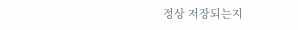정상 저장되는지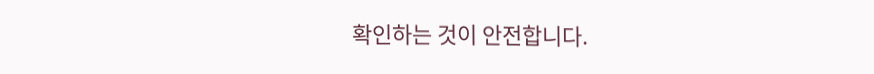확인하는 것이 안전합니다.